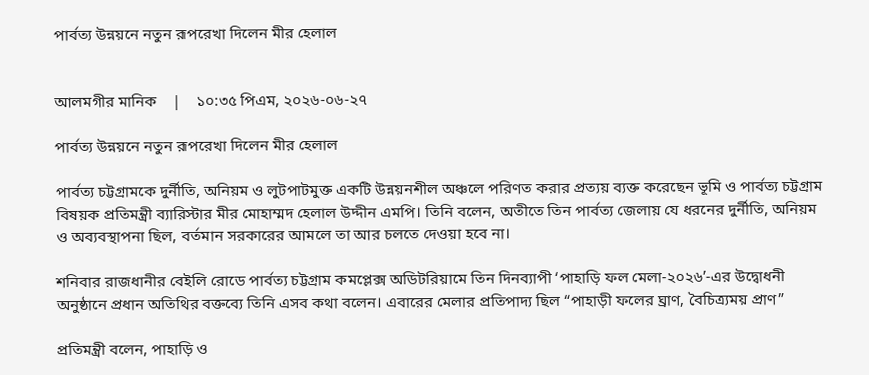পার্বত্য উন্নয়নে নতুন রূপরেখা দিলেন মীর হেলাল


আলমগীর মানিক    |    ১০:৩৫ পিএম, ২০২৬-০৬-২৭

পার্বত্য উন্নয়নে নতুন রূপরেখা দিলেন মীর হেলাল

পার্বত্য চট্টগ্রামকে দুর্নীতি, অনিয়ম ও লুটপাটমুক্ত একটি উন্নয়নশীল অঞ্চলে পরিণত করার প্রত্যয় ব্যক্ত করেছেন ভূমি ও পার্বত্য চট্টগ্রাম বিষয়ক প্রতিমন্ত্রী ব্যারিস্টার মীর মোহাম্মদ হেলাল উদ্দীন এমপি। তিনি বলেন, অতীতে তিন পার্বত্য জেলায় যে ধরনের দুর্নীতি, অনিয়ম ও অব্যবস্থাপনা ছিল, বর্তমান সরকারের আমলে তা আর চলতে দেওয়া হবে না।

শনিবার রাজধানীর বেইলি রোডে পার্বত্য চট্টগ্রাম কমপ্লেক্স অডিটরিয়ামে তিন দিনব্যাপী ‘পাহাড়ি ফল মেলা-২০২৬’-এর উদ্বোধনী অনুষ্ঠানে প্রধান অতিথির বক্তব্যে তিনি এসব কথা বলেন। এবারের মেলার প্রতিপাদ্য ছিল “পাহাড়ী ফলের ঘ্রাণ, বৈচিত্র্যময় প্রাণ”

প্রতিমন্ত্রী বলেন, পাহাড়ি ও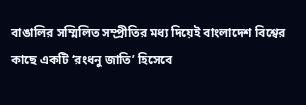বাঙালির সম্মিলিত সম্প্রীতির মধ্য দিয়েই বাংলাদেশ বিশ্বের কাছে একটি ‘রংধনু জাতি’ হিসেবে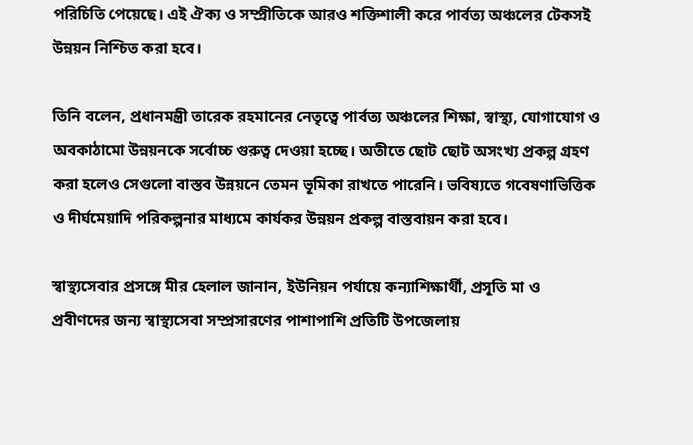পরিচিতি পেয়েছে। এই ঐক্য ও সম্প্রীতিকে আরও শক্তিশালী করে পার্বত্য অঞ্চলের টেকসই উন্নয়ন নিশ্চিত করা হবে।

তিনি বলেন, প্রধানমন্ত্রী তারেক রহমানের নেতৃত্বে পার্বত্য অঞ্চলের শিক্ষা, স্বাস্থ্য, যোগাযোগ ও অবকাঠামো উন্নয়নকে সর্বোচ্চ গুরুত্ব দেওয়া হচ্ছে। অতীতে ছোট ছোট অসংখ্য প্রকল্প গ্রহণ করা হলেও সেগুলো বাস্তব উন্নয়নে তেমন ভূমিকা রাখতে পারেনি। ভবিষ্যতে গবেষণাভিত্তিক ও দীর্ঘমেয়াদি পরিকল্পনার মাধ্যমে কার্যকর উন্নয়ন প্রকল্প বাস্তবায়ন করা হবে।

স্বাস্থ্যসেবার প্রসঙ্গে মীর হেলাল জানান, ইউনিয়ন পর্যায়ে কন্যাশিক্ষার্থী, প্রসূতি মা ও প্রবীণদের জন্য স্বাস্থ্যসেবা সম্প্রসারণের পাশাপাশি প্রতিটি উপজেলায়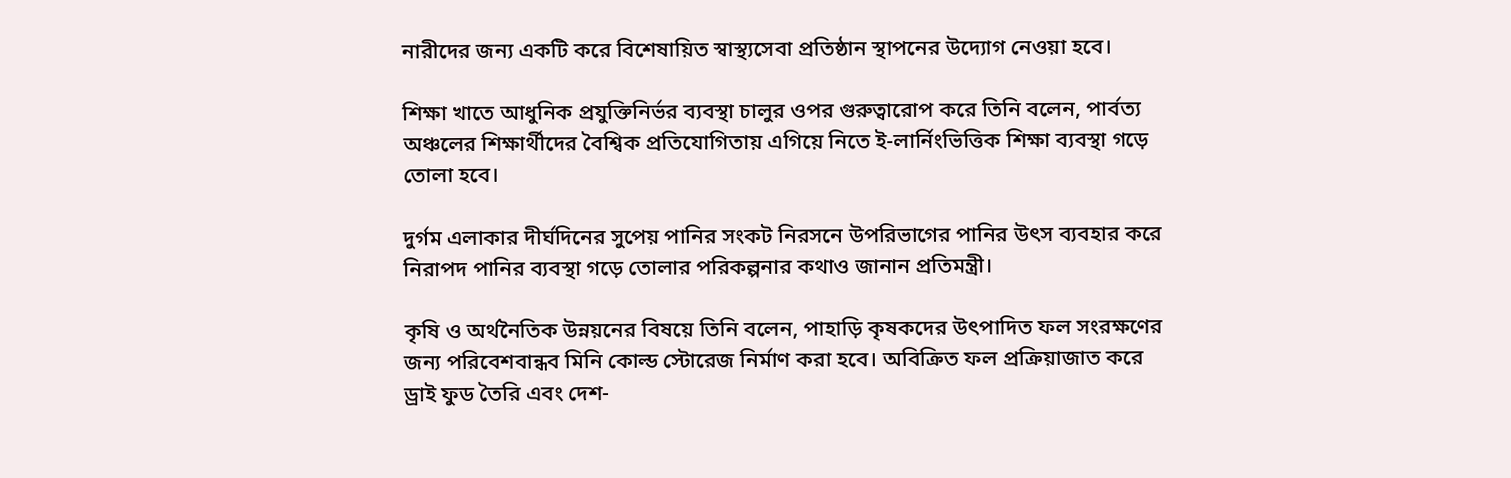নারীদের জন্য একটি করে বিশেষায়িত স্বাস্থ্যসেবা প্রতিষ্ঠান স্থাপনের উদ্যোগ নেওয়া হবে।

শিক্ষা খাতে আধুনিক প্রযুক্তিনির্ভর ব্যবস্থা চালুর ওপর গুরুত্বারোপ করে তিনি বলেন, পার্বত্য অঞ্চলের শিক্ষার্থীদের বৈশ্বিক প্রতিযোগিতায় এগিয়ে নিতে ই-লার্নিংভিত্তিক শিক্ষা ব্যবস্থা গড়ে তোলা হবে।

দুর্গম এলাকার দীর্ঘদিনের সুপেয় পানির সংকট নিরসনে উপরিভাগের পানির উৎস ব্যবহার করে নিরাপদ পানির ব্যবস্থা গড়ে তোলার পরিকল্পনার কথাও জানান প্রতিমন্ত্রী।

কৃষি ও অর্থনৈতিক উন্নয়নের বিষয়ে তিনি বলেন, পাহাড়ি কৃষকদের উৎপাদিত ফল সংরক্ষণের জন্য পরিবেশবান্ধব মিনি কোল্ড স্টোরেজ নির্মাণ করা হবে। অবিক্রিত ফল প্রক্রিয়াজাত করে ড্রাই ফুড তৈরি এবং দেশ-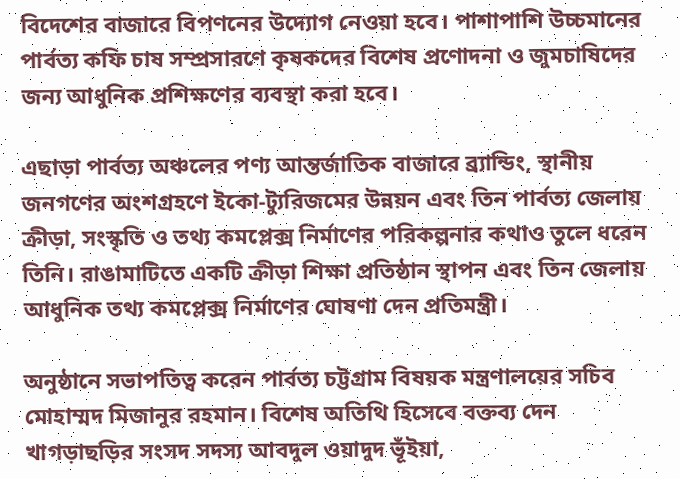বিদেশের বাজারে বিপণনের উদ্যোগ নেওয়া হবে। পাশাপাশি উচ্চমানের পার্বত্য কফি চাষ সম্প্রসারণে কৃষকদের বিশেষ প্রণোদনা ও জুমচাষিদের জন্য আধুনিক প্রশিক্ষণের ব্যবস্থা করা হবে।

এছাড়া পার্বত্য অঞ্চলের পণ্য আন্তর্জাতিক বাজারে ব্র্যান্ডিং, স্থানীয় জনগণের অংশগ্রহণে ইকো-ট্যুরিজমের উন্নয়ন এবং তিন পার্বত্য জেলায় ক্রীড়া, সংস্কৃতি ও তথ্য কমপ্লেক্স নির্মাণের পরিকল্পনার কথাও তুলে ধরেন তিনি। রাঙামাটিতে একটি ক্রীড়া শিক্ষা প্রতিষ্ঠান স্থাপন এবং তিন জেলায় আধুনিক তথ্য কমপ্লেক্স নির্মাণের ঘোষণা দেন প্রতিমন্ত্রী।

অনুষ্ঠানে সভাপতিত্ব করেন পার্বত্য চট্টগ্রাম বিষয়ক মন্ত্রণালয়ের সচিব মোহাম্মদ মিজানুর রহমান। বিশেষ অতিথি হিসেবে বক্তব্য দেন খাগড়াছড়ির সংসদ সদস্য আবদুল ওয়াদুদ ভূঁইয়া,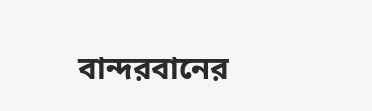বান্দরবানের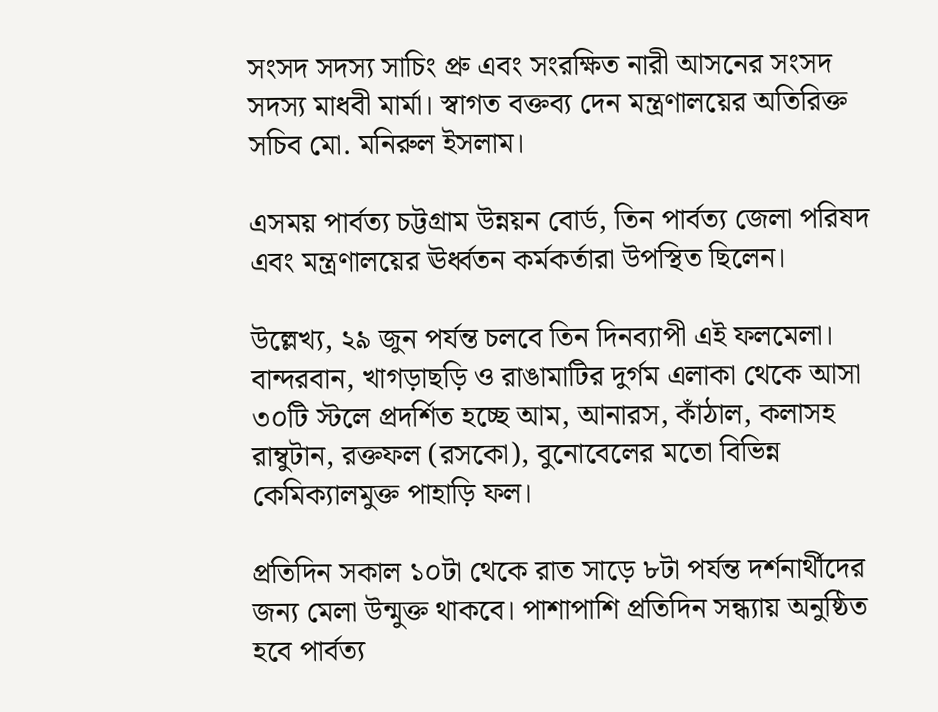সংসদ সদস্য সাচিং প্রু এবং সংরক্ষিত নারী আসনের সংসদ সদস্য মাধবী মার্মা। স্বাগত বক্তব্য দেন মন্ত্রণালয়ের অতিরিক্ত সচিব মো. মনিরুল ইসলাম।

এসময় পার্বত্য চট্টগ্রাম উন্নয়ন বোর্ড, তিন পার্বত্য জেলা পরিষদ এবং মন্ত্রণালয়ের ঊর্ধ্বতন কর্মকর্তারা উপস্থিত ছিলেন।

উল্লেখ্য, ২৯ জুন পর্যন্ত চলবে তিন দিনব্যাপী এই ফলমেলা। বান্দরবান, খাগড়াছড়ি ও রাঙামাটির দুর্গম এলাকা থেকে আসা ৩০টি স্টলে প্রদর্শিত হচ্ছে আম, আনারস, কাঁঠাল, কলাসহ রাম্বুটান, রক্তফল (রসকো), বুনোবেলের মতো বিভিন্ন কেমিক্যালমুক্ত পাহাড়ি ফল।

প্রতিদিন সকাল ১০টা থেকে রাত সাড়ে ৮টা পর্যন্ত দর্শনার্থীদের জন্য মেলা উন্মুক্ত থাকবে। পাশাপাশি প্রতিদিন সন্ধ্যায় অনুষ্ঠিত হবে পার্বত্য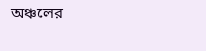অঞ্চলের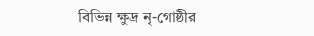বিভিন্ন ক্ষুদ্র নৃ-গোষ্ঠীর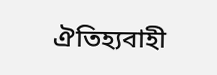ঐতিহ্যবাহী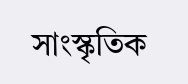সাংস্কৃতিক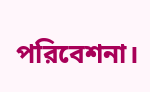পরিবেশনা।